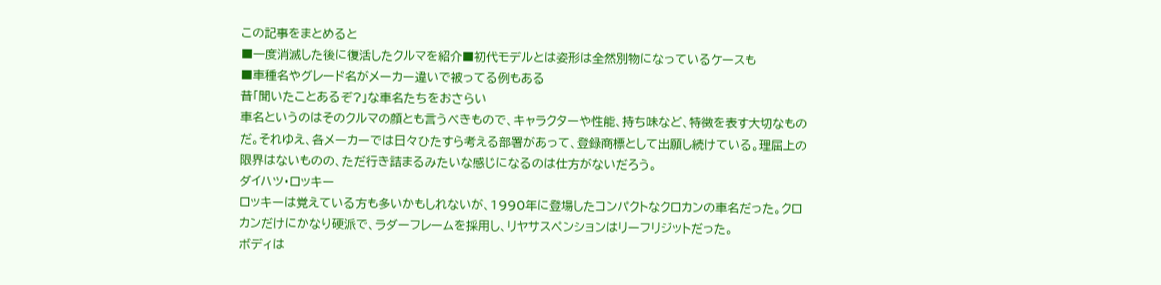この記事をまとめると
■一度消滅した後に復活したクルマを紹介■初代モデルとは姿形は全然別物になっているケースも
■車種名やグレード名がメーカー違いで被ってる例もある
昔「聞いたことあるぞ?」な車名たちをおさらい
車名というのはそのクルマの顔とも言うべきもので、キャラクターや性能、持ち味など、特徴を表す大切なものだ。それゆえ、各メーカーでは日々ひたすら考える部署があって、登録商標として出願し続けている。理屈上の限界はないものの、ただ行き詰まるみたいな感じになるのは仕方がないだろう。
ダイハツ・ロッキー
ロッキーは覚えている方も多いかもしれないが、1990年に登場したコンパクトなクロカンの車名だった。クロカンだけにかなり硬派で、ラダーフレームを採用し、リヤサスペンションはリーフリジットだった。
ボディは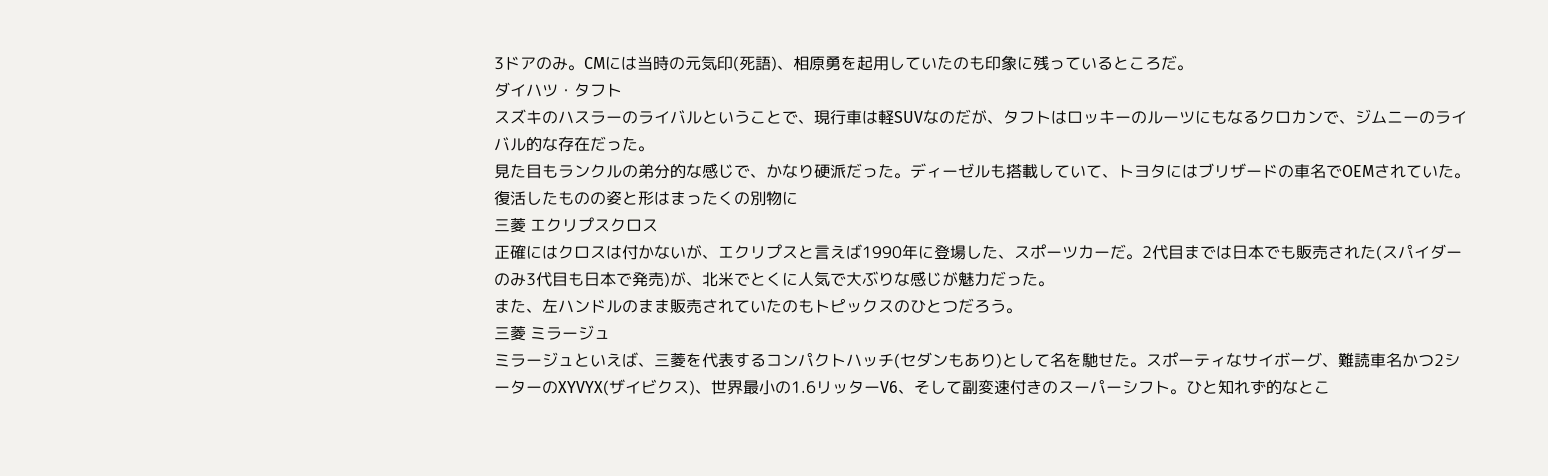3ドアのみ。CMには当時の元気印(死語)、相原勇を起用していたのも印象に残っているところだ。
ダイハツ・タフト
スズキのハスラーのライバルということで、現行車は軽SUVなのだが、タフトはロッキーのルーツにもなるクロカンで、ジムニーのライバル的な存在だった。
見た目もランクルの弟分的な感じで、かなり硬派だった。ディーゼルも搭載していて、トヨタにはブリザードの車名でOEMされていた。
復活したものの姿と形はまったくの別物に
三菱 エクリプスクロス
正確にはクロスは付かないが、エクリプスと言えば1990年に登場した、スポーツカーだ。2代目までは日本でも販売された(スパイダーのみ3代目も日本で発売)が、北米でとくに人気で大ぶりな感じが魅力だった。
また、左ハンドルのまま販売されていたのもトピックスのひとつだろう。
三菱 ミラージュ
ミラージュといえば、三菱を代表するコンパクトハッチ(セダンもあり)として名を馳せた。スポーティなサイボーグ、難読車名かつ2シーターのXYVYX(ザイビクス)、世界最小の1.6リッターV6、そして副変速付きのスーパーシフト。ひと知れず的なとこ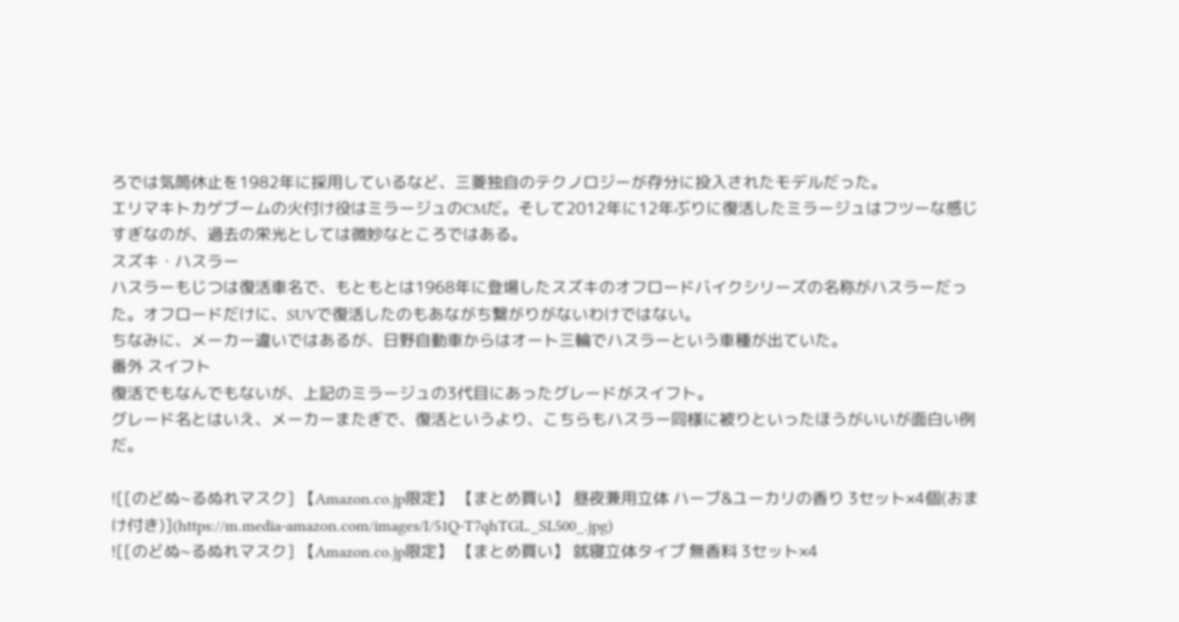ろでは気筒休止を1982年に採用しているなど、三菱独自のテクノロジーが存分に投入されたモデルだった。
エリマキトカゲブームの火付け役はミラージュのCMだ。そして2012年に12年ぶりに復活したミラージュはフツーな感じすぎなのが、過去の栄光としては微妙なところではある。
スズキ・ハスラー
ハスラーもじつは復活車名で、もともとは1968年に登場したスズキのオフロードバイクシリーズの名称がハスラーだった。オフロードだけに、SUVで復活したのもあながち繋がりがないわけではない。
ちなみに、メーカー違いではあるが、日野自動車からはオート三輪でハスラーという車種が出ていた。
番外 スイフト
復活でもなんでもないが、上記のミラージュの3代目にあったグレードがスイフト。
グレード名とはいえ、メーカーまたぎで、復活というより、こちらもハスラー同様に被りといったほうがいいが面白い例だ。

![[のどぬ~るぬれマスク] 【Amazon.co.jp限定】 【まとめ買い】 昼夜兼用立体 ハーブ&ユーカリの香り 3セット×4個(おまけ付き)](https://m.media-amazon.com/images/I/51Q-T7qhTGL._SL500_.jpg)
![[のどぬ~るぬれマスク] 【Amazon.co.jp限定】 【まとめ買い】 就寝立体タイプ 無香料 3セット×4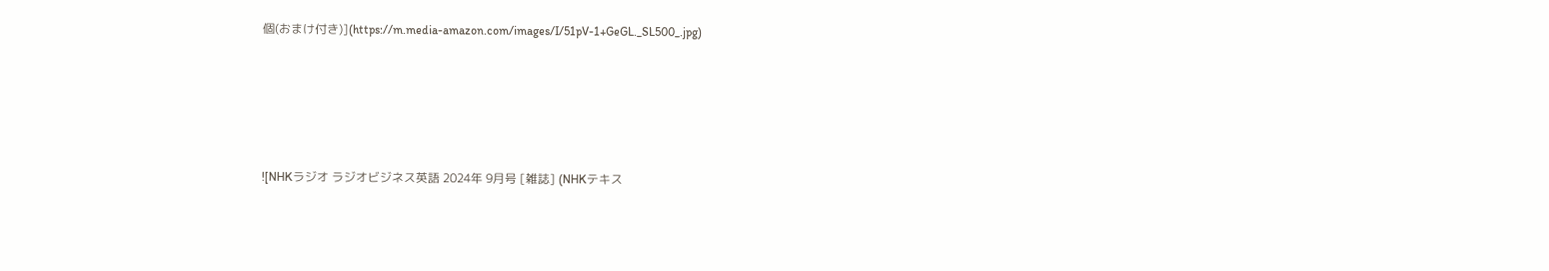個(おまけ付き)](https://m.media-amazon.com/images/I/51pV-1+GeGL._SL500_.jpg)







![NHKラジオ ラジオビジネス英語 2024年 9月号 [雑誌] (NHKテキス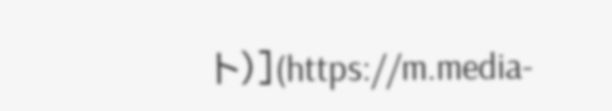ト)](https://m.media-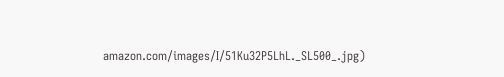amazon.com/images/I/51Ku32P5LhL._SL500_.jpg)